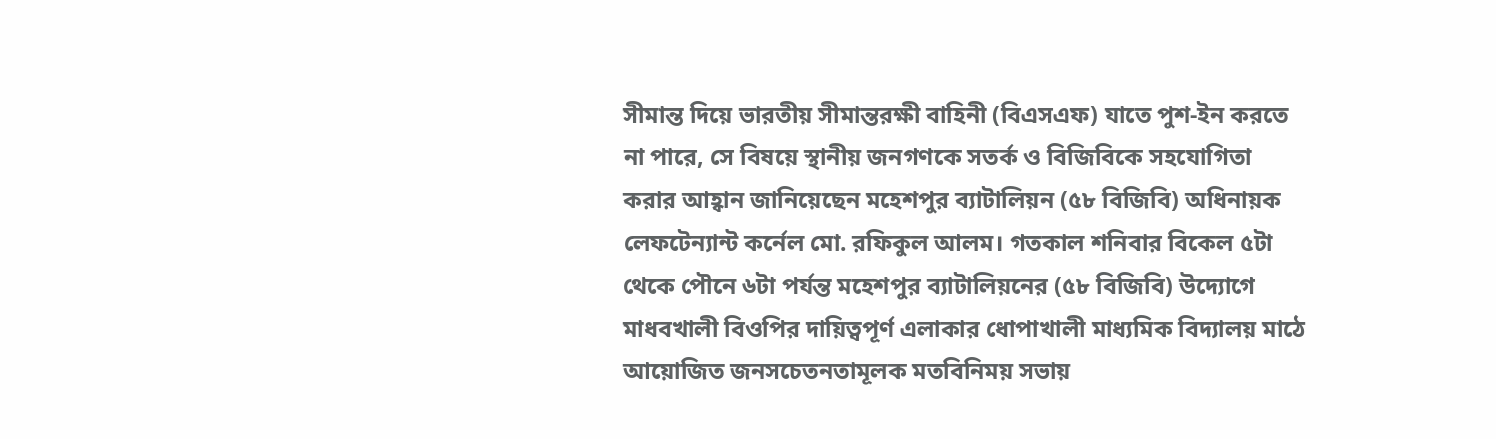সীমান্ত দিয়ে ভারতীয় সীমান্তরক্ষী বাহিনী (বিএসএফ) যাতে পুশ-ইন করতে না পারে, সে বিষয়ে স্থানীয় জনগণকে সতর্ক ও বিজিবিকে সহযোগিতা করার আহ্বান জানিয়েছেন মহেশপুর ব্যাটালিয়ন (৫৮ বিজিবি) অধিনায়ক লেফটেন্যান্ট কর্নেল মো. রফিকুল আলম। গতকাল শনিবার বিকেল ৫টা থেকে পৌনে ৬টা পর্যন্ত মহেশপুর ব্যাটালিয়নের (৫৮ বিজিবি) উদ্যোগে মাধবখালী বিওপির দায়িত্বপূর্ণ এলাকার ধোপাখালী মাধ্যমিক বিদ্যালয় মাঠে আয়োজিত জনসচেতনতামূলক মতবিনিময় সভায়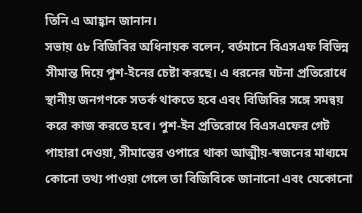তিনি এ আহ্বান জানান।
সভায় ৫৮ বিজিবির অধিনায়ক বলেন, বর্তমানে বিএসএফ বিভিন্ন সীমান্ত দিয়ে পুশ-ইনের চেষ্টা করছে। এ ধরনের ঘটনা প্রতিরোধে স্থানীয় জনগণকে সতর্ক থাকতে হবে এবং বিজিবির সঙ্গে সমন্বয় করে কাজ করতে হবে। পুশ-ইন প্রতিরোধে বিএসএফের গেট পাহারা দেওয়া, সীমান্তের ওপারে থাকা আত্মীয়-স্বজনের মাধ্যমে কোনো তথ্য পাওয়া গেলে তা বিজিবিকে জানানো এবং যেকোনো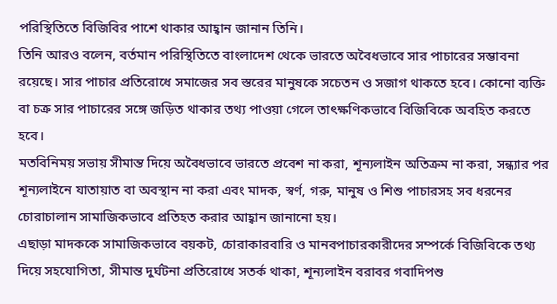পরিস্থিতিতে বিজিবির পাশে থাকার আহ্বান জানান তিনি।
তিনি আরও বলেন, বর্তমান পরিস্থিতিতে বাংলাদেশ থেকে ভারতে অবৈধভাবে সার পাচারের সম্ভাবনা রয়েছে। সার পাচার প্রতিরোধে সমাজের সব স্তরের মানুষকে সচেতন ও সজাগ থাকতে হবে। কোনো ব্যক্তি বা চক্র সার পাচারের সঙ্গে জড়িত থাকার তথ্য পাওয়া গেলে তাৎক্ষণিকভাবে বিজিবিকে অবহিত করতে হবে।
মতবিনিময় সভায় সীমান্ত দিয়ে অবৈধভাবে ভারতে প্রবেশ না করা, শূন্যলাইন অতিক্রম না করা, সন্ধ্যার পর শূন্যলাইনে যাতায়াত বা অবস্থান না করা এবং মাদক, স্বর্ণ, গরু, মানুষ ও শিশু পাচারসহ সব ধরনের চোরাচালান সামাজিকভাবে প্রতিহত করার আহ্বান জানানো হয়।
এছাড়া মাদককে সামাজিকভাবে বয়কট, চোরাকারবারি ও মানবপাচারকারীদের সম্পর্কে বিজিবিকে তথ্য দিয়ে সহযোগিতা, সীমান্ত দুর্ঘটনা প্রতিরোধে সতর্ক থাকা, শূন্যলাইন বরাবর গবাদিপশু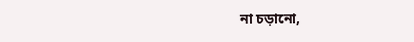না চড়ানো,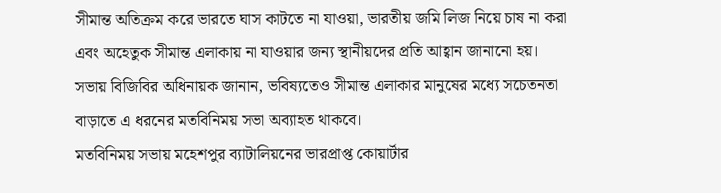সীমান্ত অতিক্রম করে ভারতে ঘাস কাটতে না যাওয়া, ভারতীয় জমি লিজ নিয়ে চাষ না করা এবং অহেতুক সীমান্ত এলাকায় না যাওয়ার জন্য স্থানীয়দের প্রতি আহ্বান জানানো হয়। সভায় বিজিবির অধিনায়ক জানান, ভবিষ্যতেও সীমান্ত এলাকার মানুষের মধ্যে সচেতনতা বাড়াতে এ ধরনের মতবিনিময় সভা অব্যাহত থাকবে।
মতবিনিময় সভায় মহেশপুর ব্যাটালিয়নের ভারপ্রাপ্ত কোয়ার্টার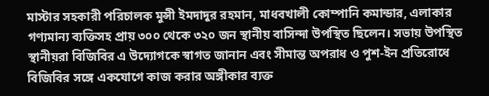মাস্টার সহকারী পরিচালক মুন্সী ইমদাদুর রহমান, মাধবখালী কোম্পানি কমান্ডার, এলাকার গণ্যমান্য ব্যক্তিসহ প্রায় ৩০০ থেকে ৩২০ জন স্থানীয় বাসিন্দা উপস্থিত ছিলেন। সভায় উপস্থিত স্থানীয়রা বিজিবির এ উদ্যোগকে স্বাগত জানান এবং সীমান্ত অপরাধ ও পুশ-ইন প্রতিরোধে বিজিবির সঙ্গে একযোগে কাজ করার অঙ্গীকার ব্যক্ত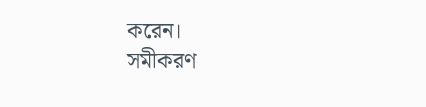করেন।
সমীকরণ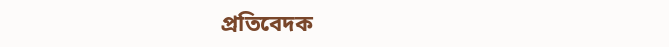প্রতিবেদক